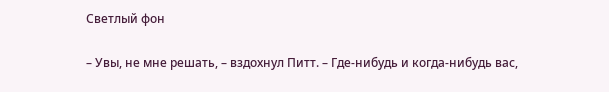Светлый фон

– Увы, не мне решать, – вздохнул Питт. – Где-нибудь и когда-нибудь вас,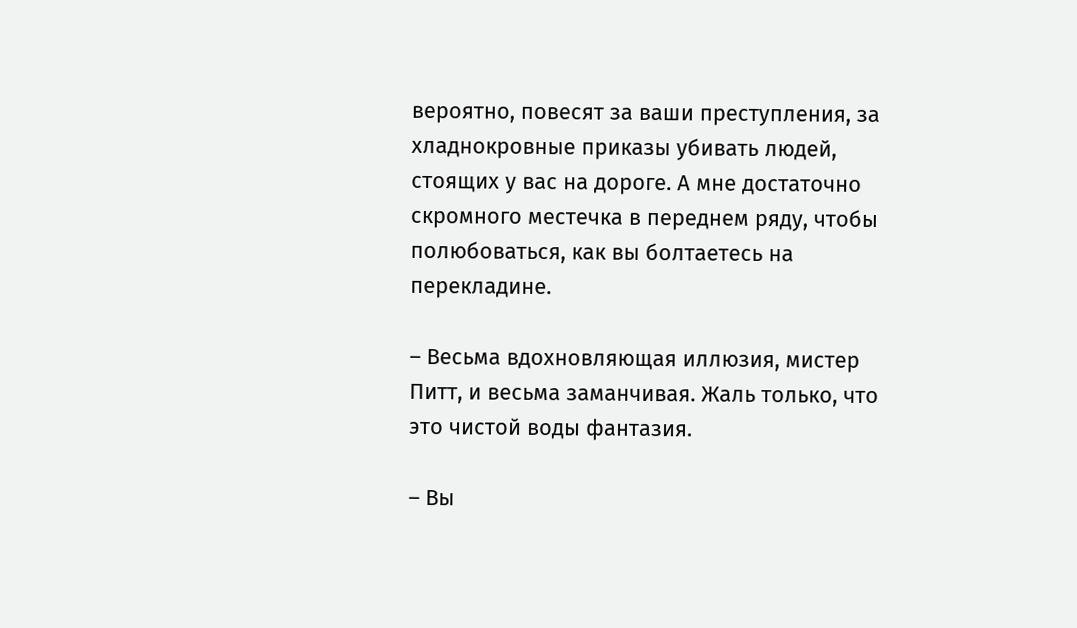вероятно, повесят за ваши преступления, за хладнокровные приказы убивать людей, стоящих у вас на дороге. А мне достаточно скромного местечка в переднем ряду, чтобы полюбоваться, как вы болтаетесь на перекладине.

– Весьма вдохновляющая иллюзия, мистер Питт, и весьма заманчивая. Жаль только, что это чистой воды фантазия.

– Вы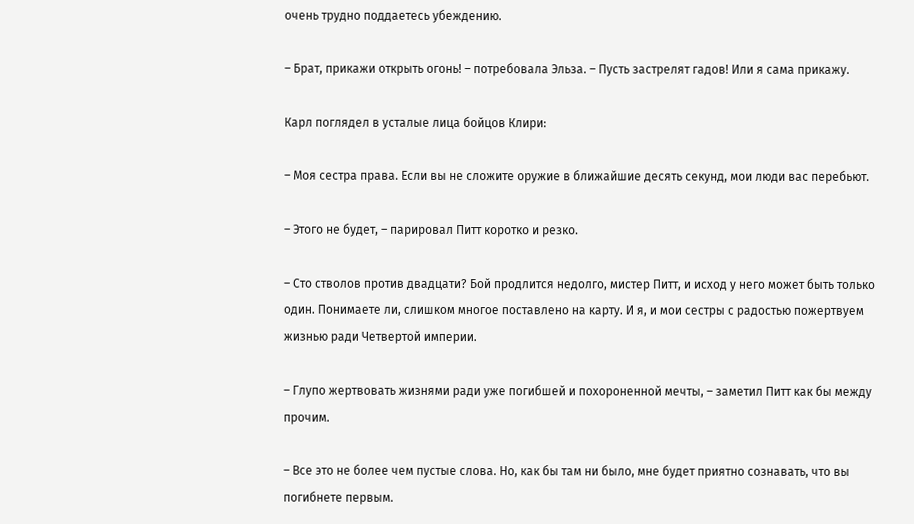очень трудно поддаетесь убеждению.

– Брат, прикажи открыть огонь! – потребовала Эльза. – Пусть застрелят гадов! Или я сама прикажу.

Карл поглядел в усталые лица бойцов Клири:

– Моя сестра права. Если вы не сложите оружие в ближайшие десять секунд, мои люди вас перебьют.

– Этого не будет, – парировал Питт коротко и резко.

– Сто стволов против двадцати? Бой продлится недолго, мистер Питт, и исход у него может быть только один. Понимаете ли, слишком многое поставлено на карту. И я, и мои сестры с радостью пожертвуем жизнью ради Четвертой империи.

– Глупо жертвовать жизнями ради уже погибшей и похороненной мечты, – заметил Питт как бы между прочим.

– Все это не более чем пустые слова. Но, как бы там ни было, мне будет приятно сознавать, что вы погибнете первым.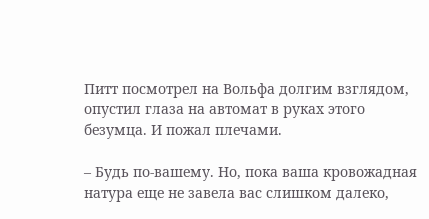Питт посмотрел на Вольфа долгим взглядом, опустил глаза на автомат в руках этого безумца. И пожал плечами.

– Будь по-вашему. Но, пока ваша кровожадная натура еще не завела вас слишком далеко,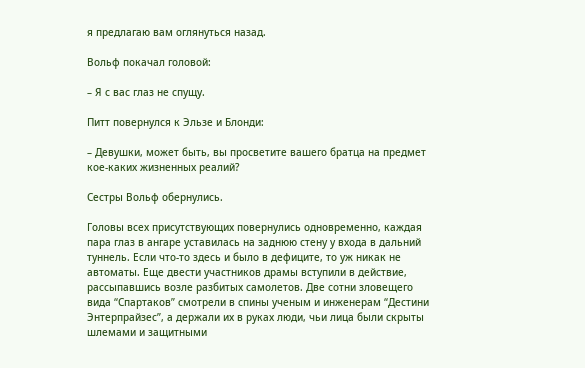я предлагаю вам оглянуться назад.

Вольф покачал головой:

– Я с вас глаз не спущу.

Питт повернулся к Эльзе и Блонди:

– Девушки, может быть, вы просветите вашего братца на предмет кое-каких жизненных реалий?

Сестры Вольф обернулись.

Головы всех присутствующих повернулись одновременно, каждая пара глаз в ангаре уставилась на заднюю стену у входа в дальний туннель. Если что-то здесь и было в дефиците, то уж никак не автоматы. Еще двести участников драмы вступили в действие, рассыпавшись возле разбитых самолетов. Две сотни зловещего вида “Спартаков” смотрели в спины ученым и инженерам “Дестини Энтерпрайзес”, а держали их в руках люди, чьи лица были скрыты шлемами и защитными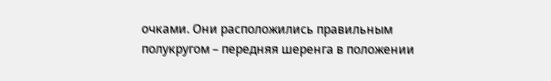очками. Они расположились правильным полукругом – передняя шеренга в положении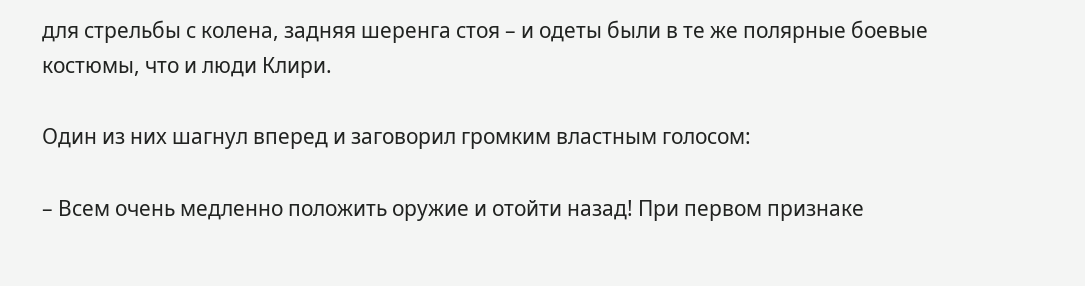для стрельбы с колена, задняя шеренга стоя – и одеты были в те же полярные боевые костюмы, что и люди Клири.

Один из них шагнул вперед и заговорил громким властным голосом:

– Всем очень медленно положить оружие и отойти назад! При первом признаке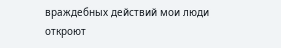враждебных действий мои люди откроют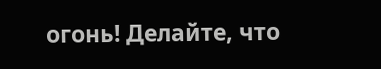огонь! Делайте, что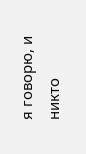я говорю, и никто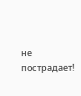не пострадает!